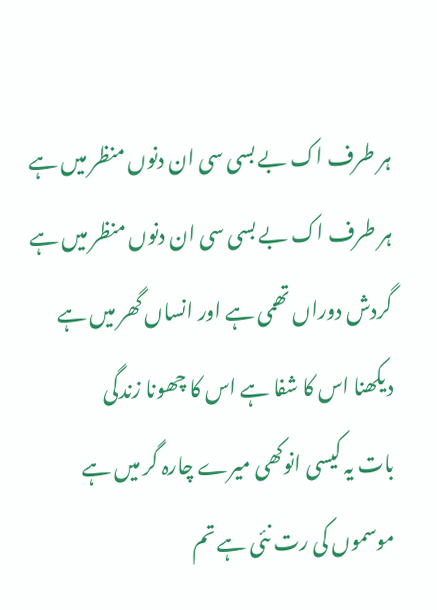ہر طرف اک بے بسی سی ان دنوں منظر میں ہے
ہر طرف اک بے بسی سی ان دنوں منظر میں ہے
گردش دوراں تھمی ہے اور انساں گھر میں ہے
دیکھنا اس کا شفا ہے اس کا چھونا زندگی
بات یہ کیسی انوکھی میرے چارہ گر میں ہے
موسموں کی رت نئی ہے تم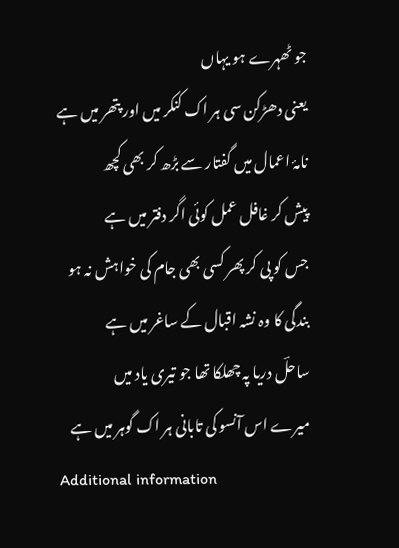جو ٹھہرے ہو یہاں
یعنی دھڑکن سی ہر اک کنکر میں اور پتھر میں ہے
نامۂ اعمال میں گفتار سے بڑھ کر بھی کچھ
پیش کر غافل عمل کوئی اگر دفتر میں ہے
جس کو پی کر پھر کسی بھی جام کی خواہش نہ ہو
بندگی کا وہ نشہ اقبال کے ساغر میں ہے
ساحلؔ دریا پہ چھلکا تھا جو تیری یاد میں
میرے اس آنسو کی تابانی ہر اک گوہر میں ہے
Additional information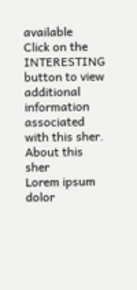available
Click on the INTERESTING button to view additional information associated with this sher.
About this sher
Lorem ipsum dolor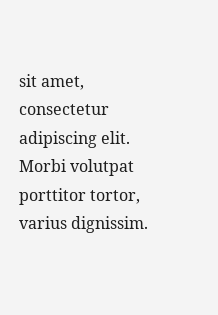sit amet, consectetur adipiscing elit. Morbi volutpat porttitor tortor, varius dignissim.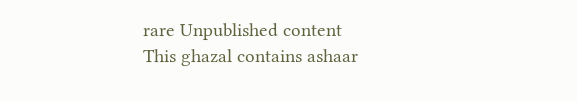rare Unpublished content
This ghazal contains ashaar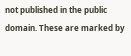not published in the public domain. These are marked by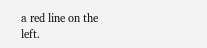a red line on the left.